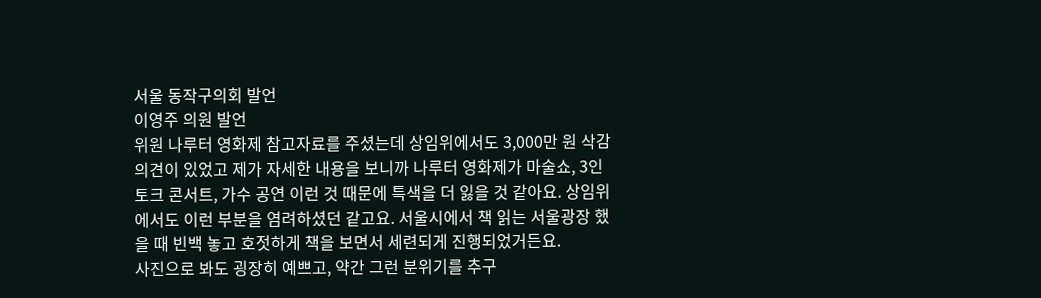서울 동작구의회 발언
이영주 의원 발언
위원 나루터 영화제 참고자료를 주셨는데 상임위에서도 3,000만 원 삭감 의견이 있었고 제가 자세한 내용을 보니까 나루터 영화제가 마술쇼, 3인 토크 콘서트, 가수 공연 이런 것 때문에 특색을 더 잃을 것 같아요. 상임위에서도 이런 부분을 염려하셨던 같고요. 서울시에서 책 읽는 서울광장 했을 때 빈백 놓고 호젓하게 책을 보면서 세련되게 진행되었거든요.
사진으로 봐도 굉장히 예쁘고, 약간 그런 분위기를 추구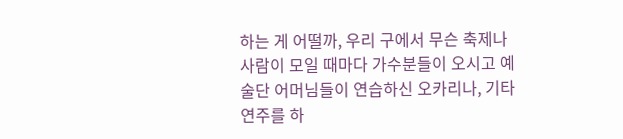하는 게 어떨까, 우리 구에서 무슨 축제나 사람이 모일 때마다 가수분들이 오시고 예술단 어머님들이 연습하신 오카리나, 기타 연주를 하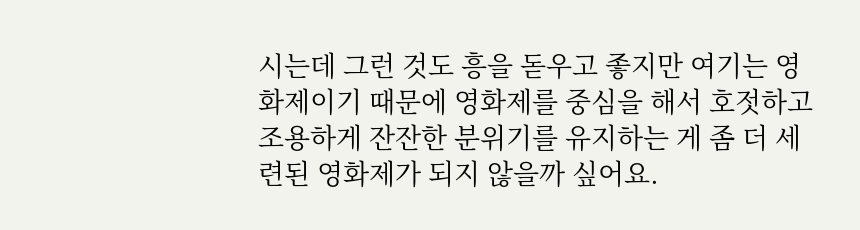시는데 그런 것도 흥을 돋우고 좋지만 여기는 영화제이기 때문에 영화제를 중심을 해서 호젓하고 조용하게 잔잔한 분위기를 유지하는 게 좀 더 세련된 영화제가 되지 않을까 싶어요.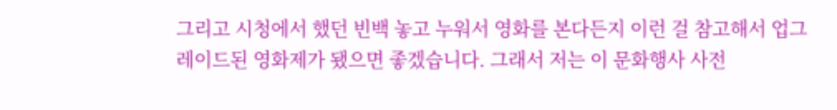그리고 시청에서 했던 빈백 놓고 누워서 영화를 본다든지 이런 걸 참고해서 업그레이드된 영화제가 됐으면 좋겠습니다. 그래서 저는 이 문화행사 사전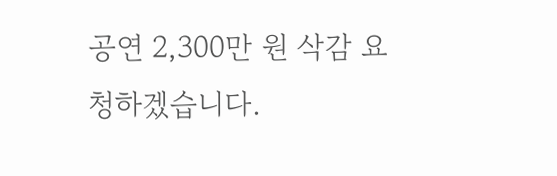공연 2,300만 원 삭감 요청하겠습니다.